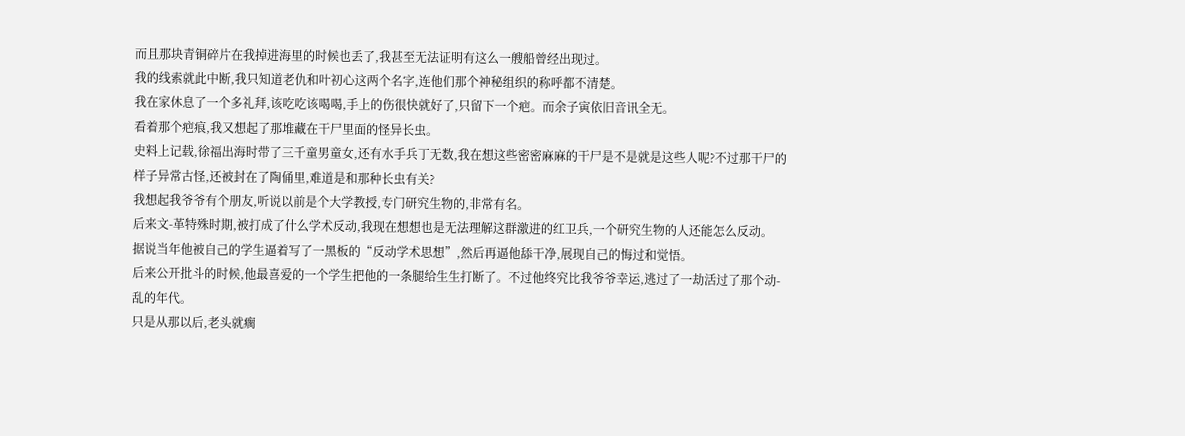而且那块青铜碎片在我掉进海里的时候也丢了,我甚至无法证明有这么一艘船曾经出现过。
我的线索就此中断,我只知道老仇和叶初心这两个名字,连他们那个神秘组织的称呼都不清楚。
我在家休息了一个多礼拜,该吃吃该喝喝,手上的伤很快就好了,只留下一个疤。而余子寅依旧音讯全无。
看着那个疤痕,我又想起了那堆藏在干尸里面的怪异长虫。
史料上记载,徐福出海时带了三千童男童女,还有水手兵丁无数,我在想这些密密麻麻的干尸是不是就是这些人呢?不过那干尸的样子异常古怪,还被封在了陶俑里,难道是和那种长虫有关?
我想起我爷爷有个朋友,听说以前是个大学教授,专门研究生物的,非常有名。
后来文-革特殊时期,被打成了什么学术反动,我现在想想也是无法理解这群激进的红卫兵,一个研究生物的人还能怎么反动。
据说当年他被自己的学生逼着写了一黑板的“反动学术思想”,然后再逼他舔干净,展现自己的悔过和觉悟。
后来公开批斗的时候,他最喜爱的一个学生把他的一条腿给生生打断了。不过他终究比我爷爷幸运,逃过了一劫活过了那个动-乱的年代。
只是从那以后,老头就瘸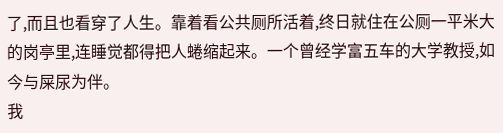了,而且也看穿了人生。靠着看公共厕所活着,终日就住在公厕一平米大的岗亭里,连睡觉都得把人蜷缩起来。一个曾经学富五车的大学教授,如今与屎尿为伴。
我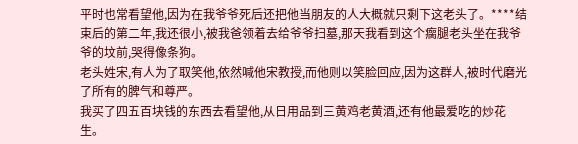平时也常看望他,因为在我爷爷死后还把他当朋友的人大概就只剩下这老头了。****结束后的第二年,我还很小,被我爸领着去给爷爷扫墓,那天我看到这个瘸腿老头坐在我爷爷的坟前,哭得像条狗。
老头姓宋,有人为了取笑他,依然喊他宋教授,而他则以笑脸回应,因为这群人,被时代磨光了所有的脾气和尊严。
我买了四五百块钱的东西去看望他,从日用品到三黄鸡老黄酒,还有他最爱吃的炒花生。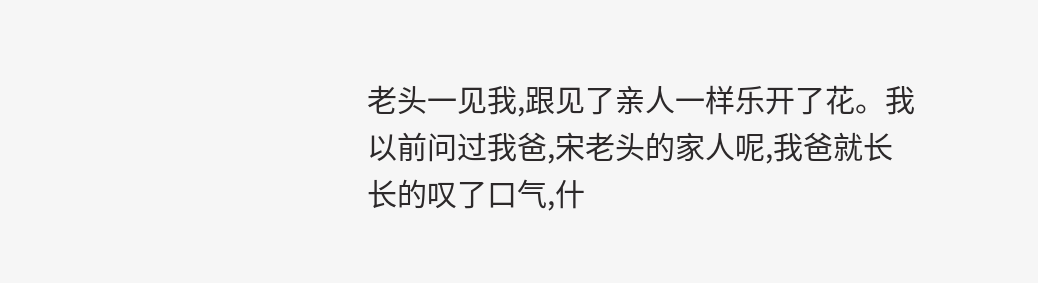老头一见我,跟见了亲人一样乐开了花。我以前问过我爸,宋老头的家人呢,我爸就长长的叹了口气,什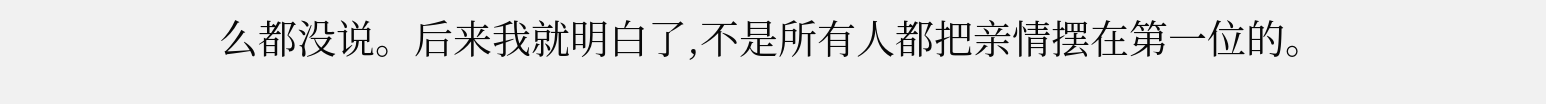么都没说。后来我就明白了,不是所有人都把亲情摆在第一位的。